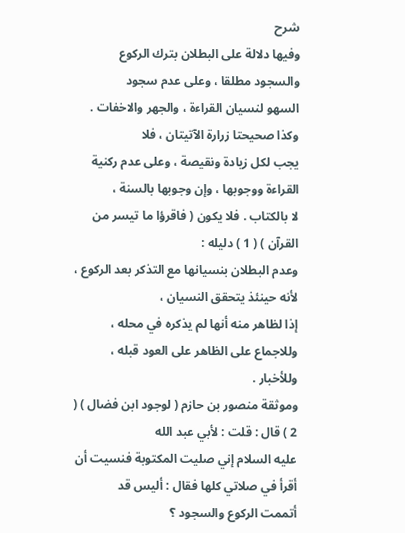شرح
وفيها دلالة على البطلان بترك الركوع والسجود مطلقا ، وعلى عدم سجود
السهو لنسيان القراءة ، والجهر والاخفات . وكذا صحيحتا زرارة الآتيتان ، فلا
يجب لكل زيادة ونقيصة ، وعلى عدم ركنية القراءة ووجوبها ، وإن وجوبها بالسنة ،
لا بالكتاب . فلا يكون ( فاقرؤا ما تيسر من القرآن ) ( 1 ) دليله :
وعدم البطلان بنسيانها مع التذكر بعد الركوع ، لأنه حينئذ يتحقق النسيان ،
إذا لظاهر منه أنها لم يذكره في محله ، وللاجماع على الظاهر على العود قبله ،
وللأخبار .
وموثقة منصور بن حازم ( لوجود ابن فضال ) ( 2 ) قال : قلت : لأبي عبد الله
عليه السلام إني صليت المكتوبة فنسيت أن أقرأ في صلاتي كلها فقال : أليس قد
أتممت الركوع والسجود ؟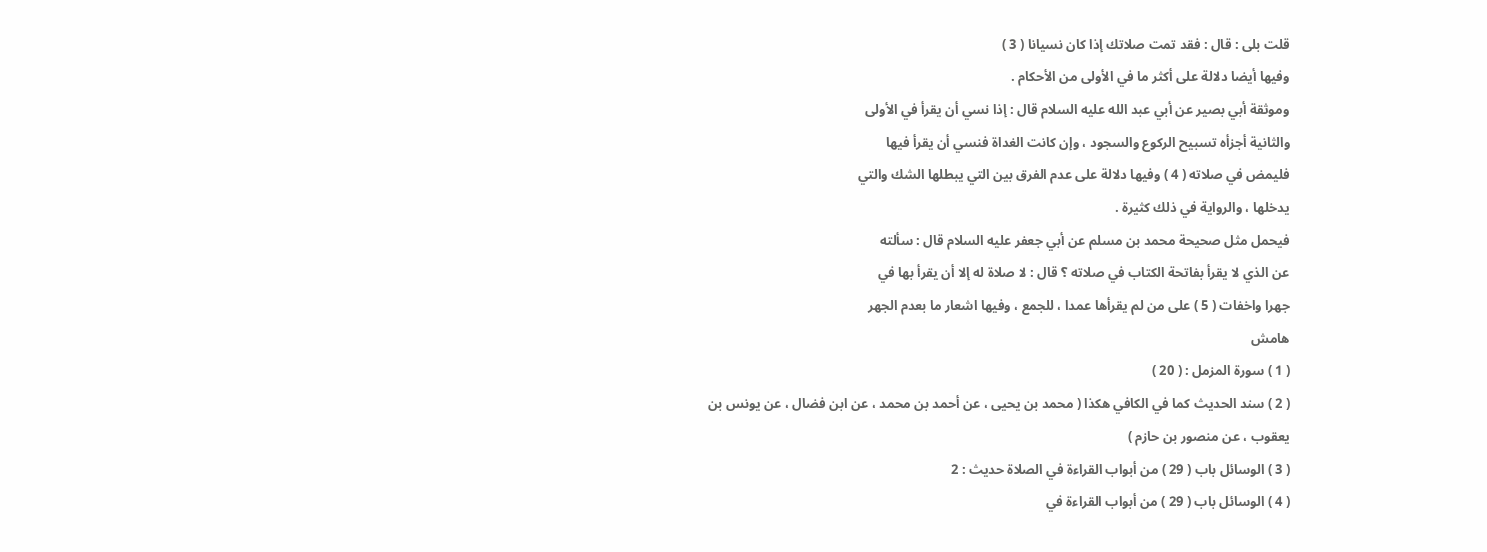قلت بلى : قال : فقد تمت صلاتك إذا كان نسيانا ( 3 )
وفيها أيضا دلالة على أكثر ما في الأولى من الأحكام .
وموثقة أبي بصير عن أبي عبد الله عليه السلام قال : إذا نسي أن يقرأ في الأولى
والثانية أجزأه تسبيح الركوع والسجود ، وإن كانت الغداة فنسي أن يقرأ فيها
فليمض في صلاته ( 4 ) وفيها دلالة على عدم الفرق بين التي يبطلها الشك والتي
يدخلها ، والرواية في ذلك كثيرة .
فيحمل مثل صحيحة محمد بن مسلم عن أبي جعفر عليه السلام قال : سألته
عن الذي لا يقرأ بفاتحة الكتاب في صلاته ؟ قال : لا صلاة له إلا أن يقرأ بها في
جهرا واخفات ( 5 ) على من لم يقرأها عمدا ، للجمع ، وفيها اشعار ما بعدم الجهر
هامش
( 1 ) سورة المزمل : ( 20 )
( 2 ) سند الحديث كما في الكافي هكذا ( محمد بن يحيى ، عن أحمد بن محمد ، عن ابن فضال ، عن يونس بن
يعقوب ، عن منصور بن حازم )
( 3 ) الوسائل باب ( 29 ) من أبواب القراءة في الصلاة حديث : 2
( 4 ) الوسائل باب ( 29 ) من أبواب القراءة في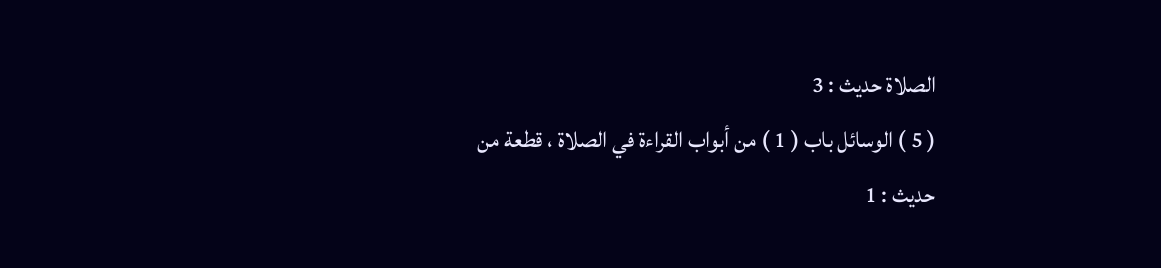الصلاة حديث : 3
( 5 ) الوسائل باب ( 1 ) من أبواب القراءة في الصلاة ، قطعة من حديث : 1